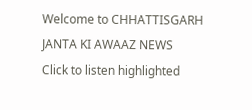Welcome to CHHATTISGARH JANTA KI AWAAZ NEWS   Click to listen highlighted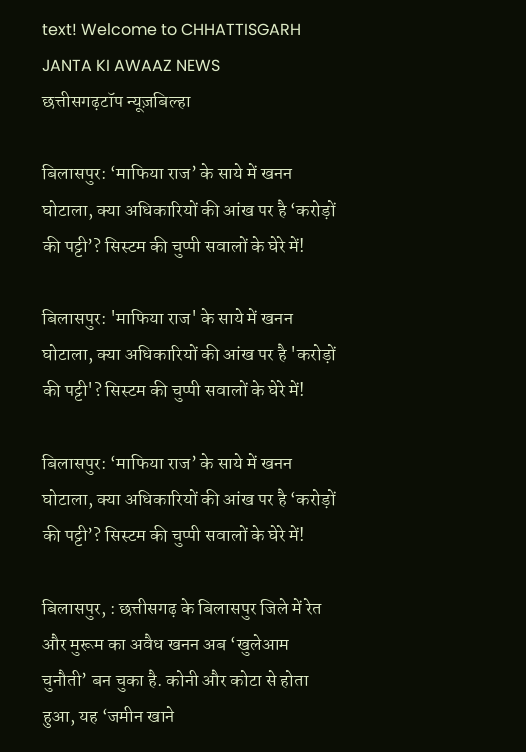text! Welcome to CHHATTISGARH JANTA KI AWAAZ NEWS
छत्तीसगढ़टॉप न्यूज़बिल्हा

बिलासपुर: ‘माफिया राज’ के साये में खनन घोटाला, क्या अधिकारियों की आंख पर है ‘करोड़ों की पट्टी’? सिस्टम की चुप्पी सवालों के घेरे में!

बिलासपुर: 'माफिया राज' के साये में खनन घोटाला, क्या अधिकारियों की आंख पर है 'करोड़ों की पट्टी'? सिस्टम की चुप्पी सवालों के घेरे में!

बिलासपुर: ‘माफिया राज’ के साये में खनन घोटाला, क्या अधिकारियों की आंख पर है ‘करोड़ों की पट्टी’? सिस्टम की चुप्पी सवालों के घेरे में!

बिलासपुर, : छत्तीसगढ़ के बिलासपुर जिले में रेत और मुरूम का अवैध खनन अब ‘खुलेआम चुनौती’ बन चुका है. कोनी और कोटा से होता हुआ, यह ‘जमीन खाने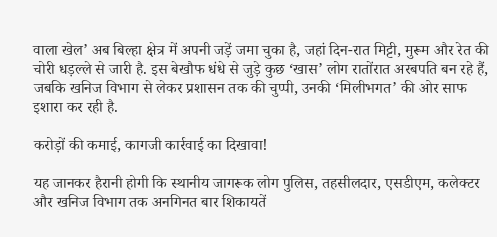वाला खेल’ अब बिल्हा क्षेत्र में अपनी जड़ें जमा चुका है, जहां दिन-रात मिट्टी, मुरूम और रेत की चोरी धड़ल्ले से जारी है. इस बेखौफ धंधे से जुड़े कुछ ‘खास’ लोग रातोंरात अरबपति बन रहे हैं, जबकि खनिज विभाग से लेकर प्रशासन तक की चुप्पी, उनकी ‘मिलीभगत’ की ओर साफ इशारा कर रही है.

करोड़ों की कमाई, कागजी कार्रवाई का दिखावा!

यह जानकर हैरानी होगी कि स्थानीय जागरूक लोग पुलिस, तहसीलदार, एसडीएम, कलेक्टर और खनिज विभाग तक अनगिनत बार शिकायतें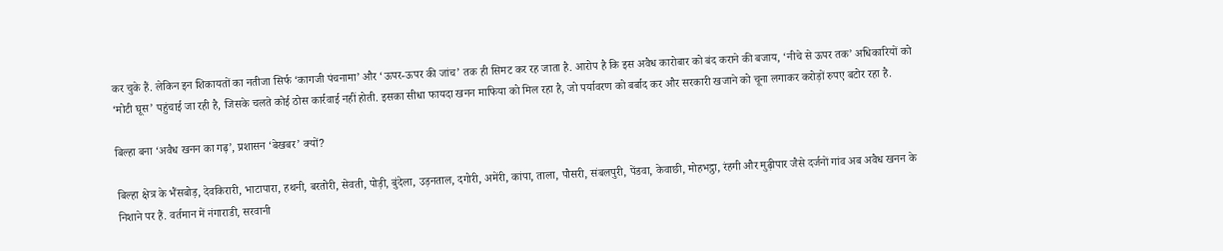कर चुके हैं. लेकिन इन शिकायतों का नतीजा सिर्फ ‘कागजी पंचनामा’ और ‘ऊपर-ऊपर की जांच’ तक ही सिमट कर रह जाता है. आरोप है कि इस अवैध कारोबार को बंद कराने की बजाय, ‘नीचे से ऊपर तक’ अधिकारियों को ‘मोटी घूस’ पहुंचाई जा रही है, जिसके चलते कोई ठोस कार्रवाई नहीं होती. इसका सीधा फायदा खनन माफिया को मिल रहा है, जो पर्यावरण को बर्बाद कर और सरकारी खजाने को चूना लगाकर करोड़ों रुपए बटोर रहा है.

बिल्हा बना ‘अवैध खनन का गढ़’, प्रशासन ‘बेखबर’ क्यों?

बिल्हा क्षेत्र के भैंसबोड़, देवकिरारी, भाटापारा, हथनी, बरतोरी, सेवती, पोड़ी, बुंदेला, उड़नताल, दगोरी, अमेंरी, कांपा, ताला, पौसरी, संबलपुरी, पेंडवा, केवाछी, मोहभट्ठा, रंहगी और मुढ़ीपार जैसे दर्जनों गांव अब अवैध खनन के निशाने पर हैं. वर्तमान में नंगाराडी, सरवानी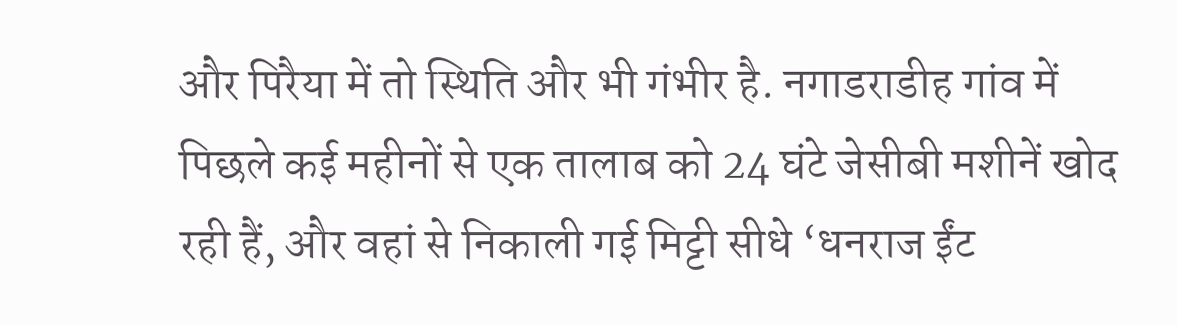और पिरैया में तो स्थिति और भी गंभीर है. नगाडराडीह गांव में पिछले कई महीनों से एक तालाब को 24 घंटे जेसीबी मशीनें खोद रही हैं, और वहां से निकाली गई मिट्टी सीधे ‘धनराज ईंट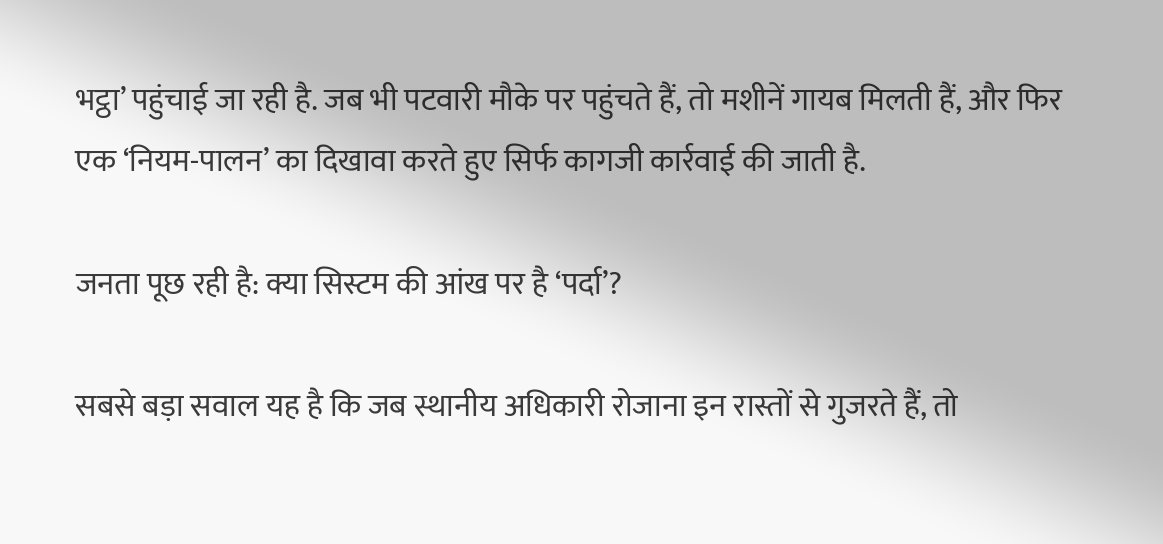भट्ठा’ पहुंचाई जा रही है. जब भी पटवारी मौके पर पहुंचते हैं, तो मशीनें गायब मिलती हैं, और फिर एक ‘नियम-पालन’ का दिखावा करते हुए सिर्फ कागजी कार्रवाई की जाती है.

जनता पूछ रही है: क्या सिस्टम की आंख पर है ‘पर्दा’?

सबसे बड़ा सवाल यह है कि जब स्थानीय अधिकारी रोजाना इन रास्तों से गुजरते हैं, तो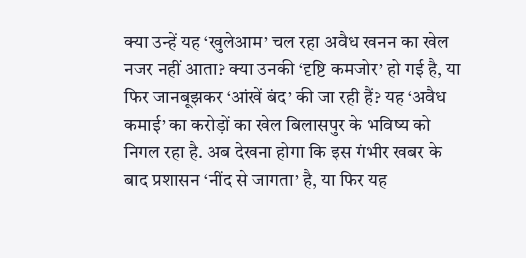क्या उन्हें यह ‘खुलेआम’ चल रहा अवैध खनन का खेल नजर नहीं आता? क्या उनकी ‘दृष्टि कमजोर’ हो गई है, या फिर जानबूझकर ‘आंखें बंद’ की जा रही हैं? यह ‘अवैध कमाई’ का करोड़ों का खेल बिलासपुर के भविष्य को निगल रहा है. अब देखना होगा कि इस गंभीर खबर के बाद प्रशासन ‘नींद से जागता’ है, या फिर यह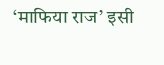‘माफिया राज’ इसी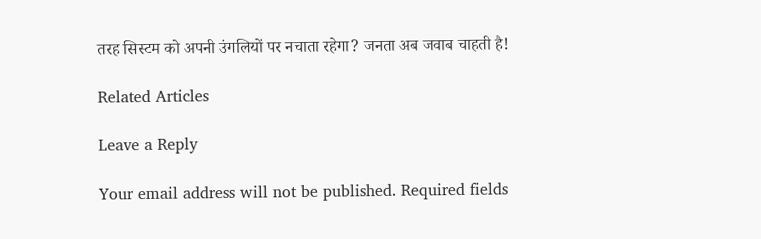तरह सिस्टम को अपनी उंगलियों पर नचाता रहेगा? जनता अब जवाब चाहती है!

Related Articles

Leave a Reply

Your email address will not be published. Required fields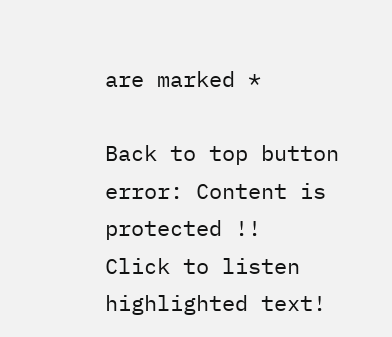are marked *

Back to top button
error: Content is protected !!
Click to listen highlighted text!